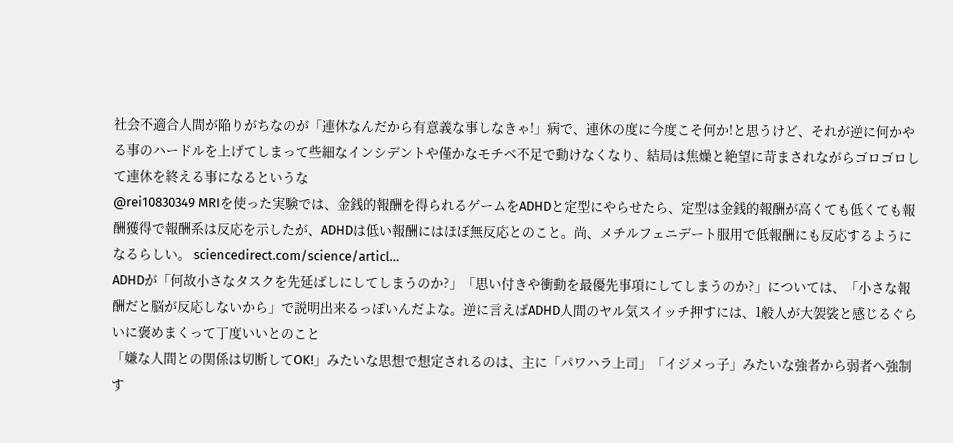社会不適合人間が陥りがちなのが「連休なんだから有意義な事しなきゃ!」病で、連休の度に今度こそ何か!と思うけど、それが逆に何かやる事のハードルを上げてしまって些細なインシデントや僅かなモチベ不足で動けなくなり、結局は焦燥と絶望に苛まされながらゴロゴロして連休を終える事になるというな
@rei10830349 MRIを使った実験では、金銭的報酬を得られるゲームをADHDと定型にやらせたら、定型は金銭的報酬が高くても低くても報酬獲得で報酬系は反応を示したが、ADHDは低い報酬にはほぼ無反応とのこと。尚、メチルフェニデート服用で低報酬にも反応するようになるらしい。 sciencedirect.com/science/articl…
ADHDが「何故小さなタスクを先延ばしにしてしまうのか?」「思い付きや衝動を最優先事項にしてしまうのか?」については、「小さな報酬だと脳が反応しないから」で説明出来るっぽいんだよな。逆に言えばADHD人間のヤル気スイッチ押すには、1般人が大袈裟と感じるぐらいに褒めまくって丁度いいとのこと
「嫌な人間との関係は切断してOK!」みたいな思想で想定されるのは、主に「パワハラ上司」「イジメっ子」みたいな強者から弱者へ強制す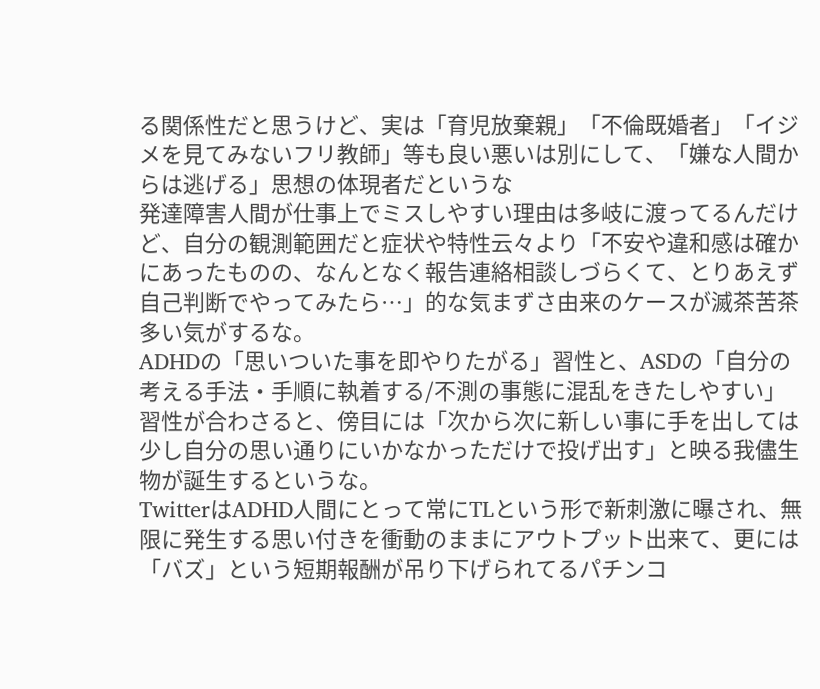る関係性だと思うけど、実は「育児放棄親」「不倫既婚者」「イジメを見てみないフリ教師」等も良い悪いは別にして、「嫌な人間からは逃げる」思想の体現者だというな
発達障害人間が仕事上でミスしやすい理由は多岐に渡ってるんだけど、自分の観測範囲だと症状や特性云々より「不安や違和感は確かにあったものの、なんとなく報告連絡相談しづらくて、とりあえず自己判断でやってみたら…」的な気まずさ由来のケースが滅茶苦茶多い気がするな。
ADHDの「思いついた事を即やりたがる」習性と、ASDの「自分の考える手法・手順に執着する/不測の事態に混乱をきたしやすい」習性が合わさると、傍目には「次から次に新しい事に手を出しては少し自分の思い通りにいかなかっただけで投げ出す」と映る我儘生物が誕生するというな。
TwitterはADHD人間にとって常にTLという形で新刺激に曝され、無限に発生する思い付きを衝動のままにアウトプット出来て、更には「バズ」という短期報酬が吊り下げられてるパチンコ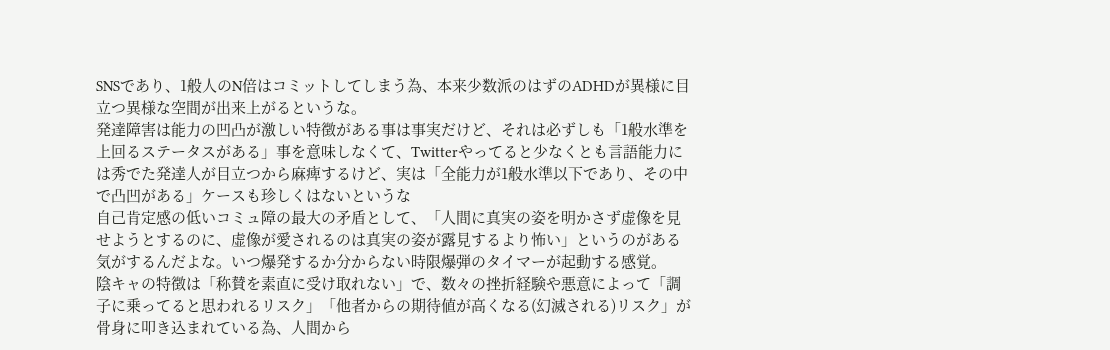SNSであり、1般人のN倍はコミットしてしまう為、本来少数派のはずのADHDが異様に目立つ異様な空間が出来上がるというな。
発達障害は能力の凹凸が激しい特徴がある事は事実だけど、それは必ずしも「1般水準を上回るステータスがある」事を意味しなくて、Twitterやってると少なくとも言語能力には秀でた発達人が目立つから麻痺するけど、実は「全能力が1般水準以下であり、その中で凸凹がある」ケースも珍しくはないというな
自己肯定感の低いコミュ障の最大の矛盾として、「人間に真実の姿を明かさず虚像を見せようとするのに、虚像が愛されるのは真実の姿が露見するより怖い」というのがある気がするんだよな。いつ爆発するか分からない時限爆弾のタイマーが起動する感覚。
陰キャの特徴は「称賛を素直に受け取れない」で、数々の挫折経験や悪意によって「調子に乗ってると思われるリスク」「他者からの期待値が高くなる(幻滅される)リスク」が骨身に叩き込まれている為、人間から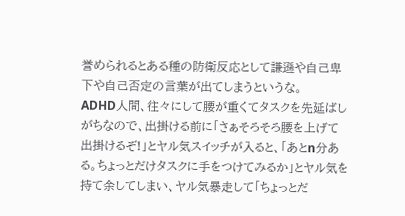誉められるとある種の防衛反応として謙遜や自己卑下や自己否定の言葉が出てしまうというな。
ADHD人間、往々にして腰が重くてタスクを先延ばしがちなので、出掛ける前に「さぁそろそろ腰を上げて出掛けるぞ!」とヤル気スイッチが入ると、「あとn分ある。ちょっとだけタスクに手をつけてみるか」とヤル気を持て余してしまい、ヤル気暴走して「ちょっとだ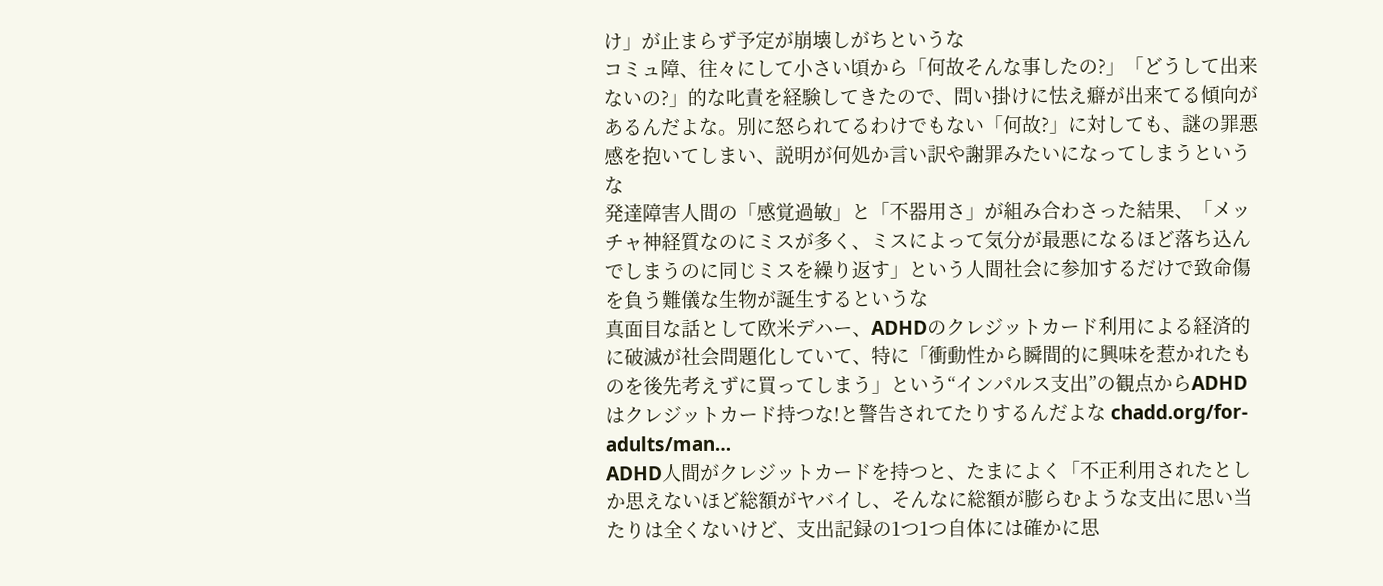け」が止まらず予定が崩壊しがちというな
コミュ障、往々にして小さい頃から「何故そんな事したの?」「どうして出来ないの?」的な叱責を経験してきたので、問い掛けに怯え癖が出来てる傾向があるんだよな。別に怒られてるわけでもない「何故?」に対しても、謎の罪悪感を抱いてしまい、説明が何処か言い訳や謝罪みたいになってしまうというな
発達障害人間の「感覚過敏」と「不器用さ」が組み合わさった結果、「メッチャ神経質なのにミスが多く、ミスによって気分が最悪になるほど落ち込んでしまうのに同じミスを繰り返す」という人間社会に参加するだけで致命傷を負う難儀な生物が誕生するというな
真面目な話として欧米デハー、ADHDのクレジットカード利用による経済的に破滅が社会問題化していて、特に「衝動性から瞬間的に興味を惹かれたものを後先考えずに買ってしまう」という“インパルス支出”の観点からADHDはクレジットカード持つな!と警告されてたりするんだよな chadd.org/for-adults/man…
ADHD人間がクレジットカードを持つと、たまによく「不正利用されたとしか思えないほど総額がヤバイし、そんなに総額が膨らむような支出に思い当たりは全くないけど、支出記録の1つ1つ自体には確かに思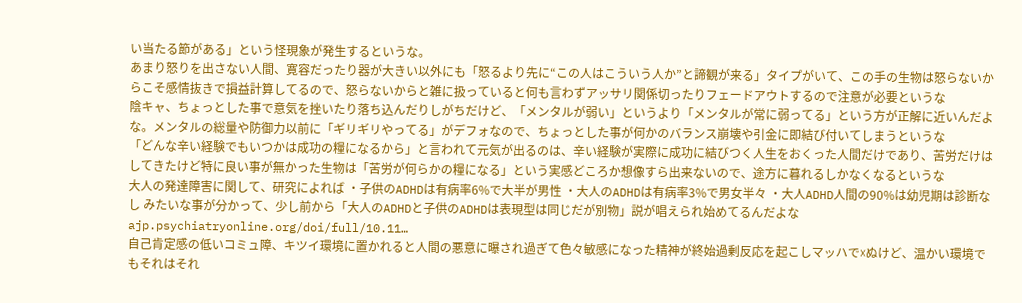い当たる節がある」という怪現象が発生するというな。
あまり怒りを出さない人間、寛容だったり器が大きい以外にも「怒るより先に“この人はこういう人か”と諦観が来る」タイプがいて、この手の生物は怒らないからこそ感情抜きで損益計算してるので、怒らないからと雑に扱っていると何も言わずアッサリ関係切ったりフェードアウトするので注意が必要というな
陰キャ、ちょっとした事で意気を挫いたり落ち込んだりしがちだけど、「メンタルが弱い」というより「メンタルが常に弱ってる」という方が正解に近いんだよな。メンタルの総量や防御力以前に「ギリギリやってる」がデフォなので、ちょっとした事が何かのバランス崩壊や引金に即結び付いてしまうというな
「どんな辛い経験でもいつかは成功の糧になるから」と言われて元気が出るのは、辛い経験が実際に成功に結びつく人生をおくった人間だけであり、苦労だけはしてきたけど特に良い事が無かった生物は「苦労が何らかの糧になる」という実感どころか想像すら出来ないので、途方に暮れるしかなくなるというな
大人の発達障害に関して、研究によれば ・子供のADHDは有病率6%で大半が男性 ・大人のADHDは有病率3%で男女半々 ・大人ADHD人間の90%は幼児期は診断なし みたいな事が分かって、少し前から「大人のADHDと子供のADHDは表現型は同じだが別物」説が唱えられ始めてるんだよな ajp.psychiatryonline.org/doi/full/10.11…
自己肯定感の低いコミュ障、キツイ環境に置かれると人間の悪意に曝され過ぎて色々敏感になった精神が終始過剰反応を起こしマッハで☓ぬけど、温かい環境でもそれはそれ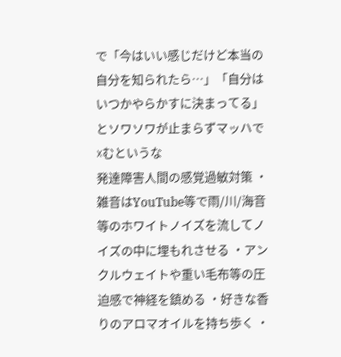で「今はいい感じだけど本当の自分を知られたら…」「自分はいつかやらかすに決まってる」とソワソワが止まらずマッハで☓むというな
発達障害人間の感覚過敏対策 ・雑音はYouTube等で雨/川/海音等のホワイトノイズを流してノイズの中に埋もれさせる ・アンクルウェイトや重い毛布等の圧迫感で神経を鎮める ・好きな香りのアロマオイルを持ち歩く ・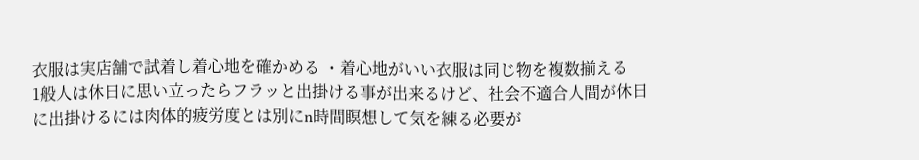衣服は実店舗で試着し着心地を確かめる ・着心地がいい衣服は同じ物を複数揃える
1般人は休日に思い立ったらフラッと出掛ける事が出来るけど、社会不適合人間が休日に出掛けるには肉体的疲労度とは別にn時間瞑想して気を練る必要が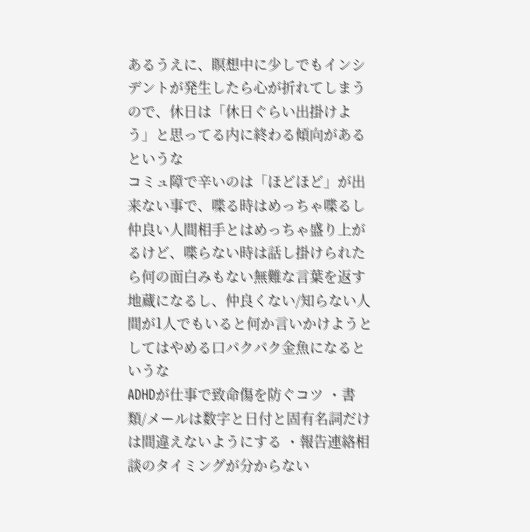あるうえに、瞑想中に少しでもインシデントが発生したら心が折れてしまうので、休日は「休日ぐらい出掛けよう」と思ってる内に終わる傾向があるというな
コミュ障で辛いのは「ほどほど」が出来ない事で、喋る時はめっちゃ喋るし仲良い人間相手とはめっちゃ盛り上がるけど、喋らない時は話し掛けられたら何の面白みもない無難な言葉を返す地蔵になるし、仲良くない/知らない人間が1人でもいると何か言いかけようとしてはやめる口パクパク金魚になるというな
ADHDが仕事で致命傷を防ぐコツ ・書類/メールは数字と日付と固有名詞だけは間違えないようにする ・報告連絡相談のタイミングが分からない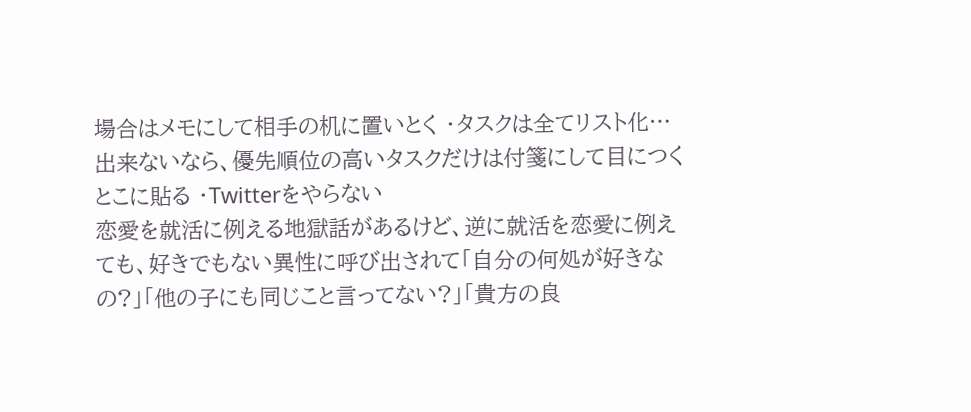場合はメモにして相手の机に置いとく ・タスクは全てリスト化…出来ないなら、優先順位の高いタスクだけは付箋にして目につくとこに貼る ・Twitterをやらない
恋愛を就活に例える地獄話があるけど、逆に就活を恋愛に例えても、好きでもない異性に呼び出されて「自分の何処が好きなの?」「他の子にも同じこと言ってない?」「貴方の良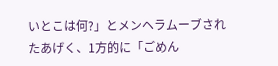いとこは何?」とメンヘラムーブされたあげく、1方的に「ごめん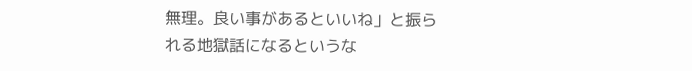無理。良い事があるといいね」と振られる地獄話になるというな